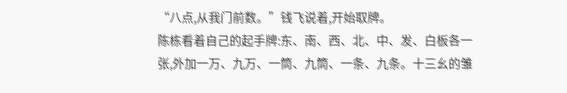“八点,从我门前数。”钱飞说着,开始取牌。
陈栋看着自己的起手牌:东、南、西、北、中、发、白板各一张,外加一万、九万、一筒、九筒、一条、九条。十三幺的雏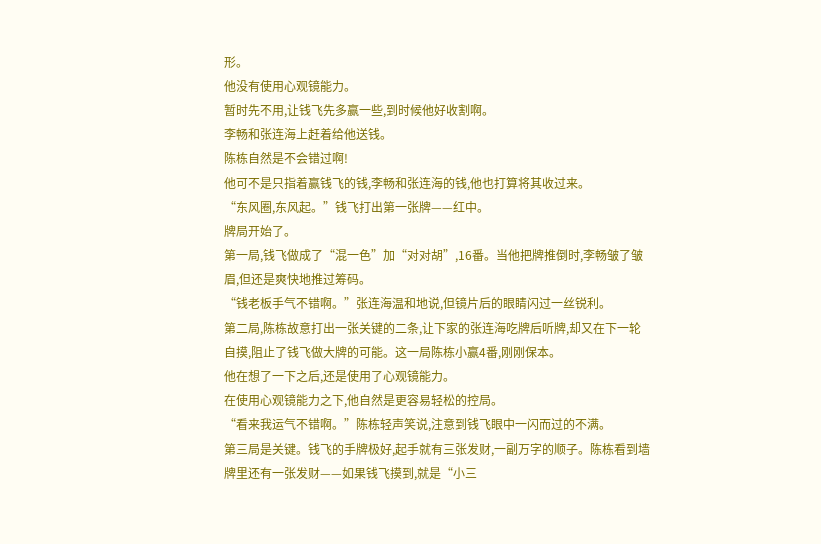形。
他没有使用心观镜能力。
暂时先不用,让钱飞先多赢一些,到时候他好收割啊。
李畅和张连海上赶着给他送钱。
陈栋自然是不会错过啊!
他可不是只指着赢钱飞的钱,李畅和张连海的钱,他也打算将其收过来。
“东风圈,东风起。”钱飞打出第一张牌——红中。
牌局开始了。
第一局,钱飞做成了“混一色”加“对对胡”,16番。当他把牌推倒时,李畅皱了皱眉,但还是爽快地推过筹码。
“钱老板手气不错啊。”张连海温和地说,但镜片后的眼睛闪过一丝锐利。
第二局,陈栋故意打出一张关键的二条,让下家的张连海吃牌后听牌,却又在下一轮自摸,阻止了钱飞做大牌的可能。这一局陈栋小赢4番,刚刚保本。
他在想了一下之后,还是使用了心观镜能力。
在使用心观镜能力之下,他自然是更容易轻松的控局。
“看来我运气不错啊。”陈栋轻声笑说,注意到钱飞眼中一闪而过的不满。
第三局是关键。钱飞的手牌极好,起手就有三张发财,一副万字的顺子。陈栋看到墙牌里还有一张发财——如果钱飞摸到,就是“小三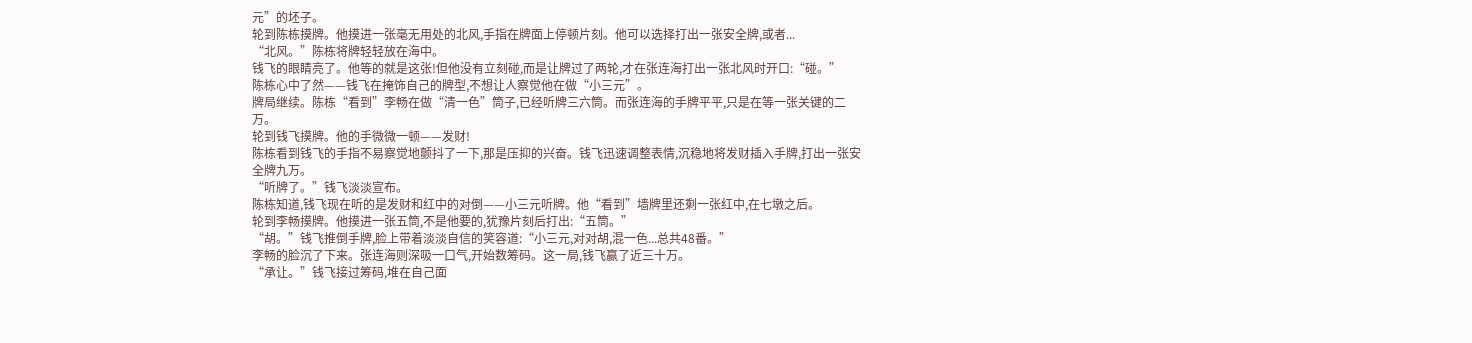元”的坯子。
轮到陈栋摸牌。他摸进一张毫无用处的北风,手指在牌面上停顿片刻。他可以选择打出一张安全牌,或者...
“北风。”陈栋将牌轻轻放在海中。
钱飞的眼睛亮了。他等的就是这张!但他没有立刻碰,而是让牌过了两轮,才在张连海打出一张北风时开口:“碰。”
陈栋心中了然——钱飞在掩饰自己的牌型,不想让人察觉他在做“小三元”。
牌局继续。陈栋“看到”李畅在做“清一色”筒子,已经听牌三六筒。而张连海的手牌平平,只是在等一张关键的二万。
轮到钱飞摸牌。他的手微微一顿——发财!
陈栋看到钱飞的手指不易察觉地颤抖了一下,那是压抑的兴奋。钱飞迅速调整表情,沉稳地将发财插入手牌,打出一张安全牌九万。
“听牌了。”钱飞淡淡宣布。
陈栋知道,钱飞现在听的是发财和红中的对倒——小三元听牌。他“看到”墙牌里还剩一张红中,在七墩之后。
轮到李畅摸牌。他摸进一张五筒,不是他要的,犹豫片刻后打出:“五筒。”
“胡。”钱飞推倒手牌,脸上带着淡淡自信的笑容道:“小三元,对对胡,混一色...总共48番。”
李畅的脸沉了下来。张连海则深吸一口气,开始数筹码。这一局,钱飞赢了近三十万。
“承让。”钱飞接过筹码,堆在自己面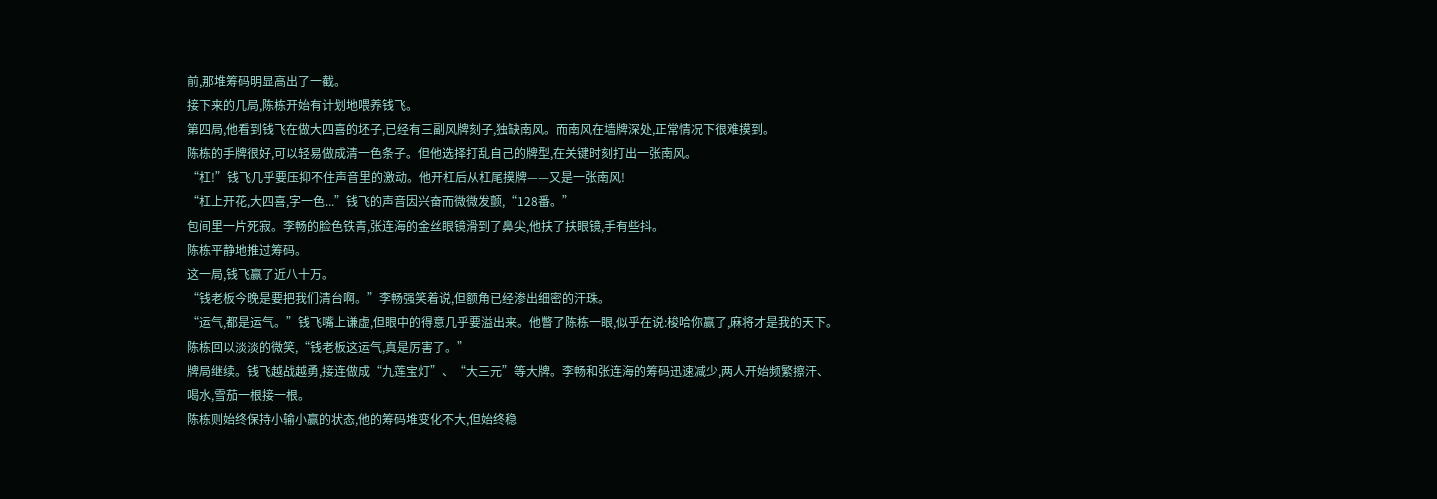前,那堆筹码明显高出了一截。
接下来的几局,陈栋开始有计划地喂养钱飞。
第四局,他看到钱飞在做大四喜的坯子,已经有三副风牌刻子,独缺南风。而南风在墙牌深处,正常情况下很难摸到。
陈栋的手牌很好,可以轻易做成清一色条子。但他选择打乱自己的牌型,在关键时刻打出一张南风。
“杠!”钱飞几乎要压抑不住声音里的激动。他开杠后从杠尾摸牌——又是一张南风!
“杠上开花,大四喜,字一色...”钱飞的声音因兴奋而微微发颤,“128番。”
包间里一片死寂。李畅的脸色铁青,张连海的金丝眼镜滑到了鼻尖,他扶了扶眼镜,手有些抖。
陈栋平静地推过筹码。
这一局,钱飞赢了近八十万。
“钱老板今晚是要把我们清台啊。”李畅强笑着说,但额角已经渗出细密的汗珠。
“运气,都是运气。”钱飞嘴上谦虚,但眼中的得意几乎要溢出来。他瞥了陈栋一眼,似乎在说:梭哈你赢了,麻将才是我的天下。
陈栋回以淡淡的微笑,“钱老板这运气,真是厉害了。”
牌局继续。钱飞越战越勇,接连做成“九莲宝灯”、“大三元”等大牌。李畅和张连海的筹码迅速减少,两人开始频繁擦汗、喝水,雪茄一根接一根。
陈栋则始终保持小输小赢的状态,他的筹码堆变化不大,但始终稳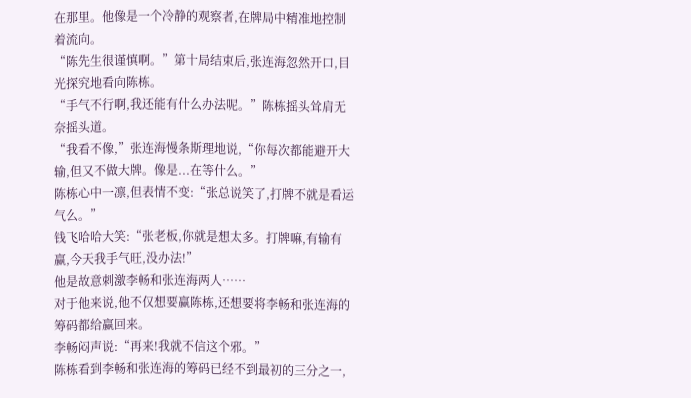在那里。他像是一个冷静的观察者,在牌局中精准地控制着流向。
“陈先生很谨慎啊。”第十局结束后,张连海忽然开口,目光探究地看向陈栋。
“手气不行啊,我还能有什么办法呢。”陈栋摇头耸肩无奈摇头道。
“我看不像,”张连海慢条斯理地说,“你每次都能避开大输,但又不做大牌。像是...在等什么。”
陈栋心中一凛,但表情不变:“张总说笑了,打牌不就是看运气么。”
钱飞哈哈大笑:“张老板,你就是想太多。打牌嘛,有输有赢,今天我手气旺,没办法!”
他是故意刺激李畅和张连海两人……
对于他来说,他不仅想要赢陈栋,还想要将李畅和张连海的筹码都给赢回来。
李畅闷声说:“再来!我就不信这个邪。”
陈栋看到李畅和张连海的筹码已经不到最初的三分之一,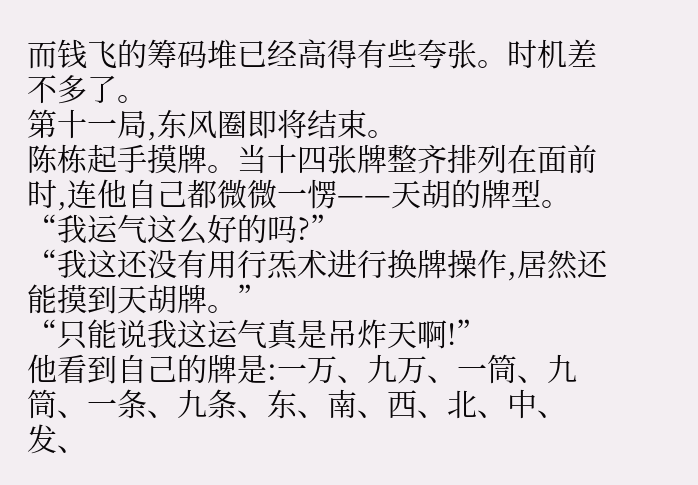而钱飞的筹码堆已经高得有些夸张。时机差不多了。
第十一局,东风圈即将结束。
陈栋起手摸牌。当十四张牌整齐排列在面前时,连他自己都微微一愣——天胡的牌型。
“我运气这么好的吗?”
“我这还没有用行炁术进行换牌操作,居然还能摸到天胡牌。”
“只能说我这运气真是吊炸天啊!”
他看到自己的牌是:一万、九万、一筒、九筒、一条、九条、东、南、西、北、中、发、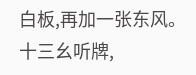白板,再加一张东风。
十三幺听牌,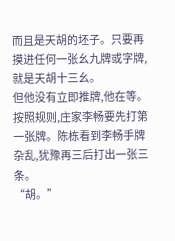而且是天胡的坯子。只要再摸进任何一张幺九牌或字牌,就是天胡十三幺。
但他没有立即推牌,他在等。
按照规则,庄家李畅要先打第一张牌。陈栋看到李畅手牌杂乱,犹豫再三后打出一张三条。
“胡。”